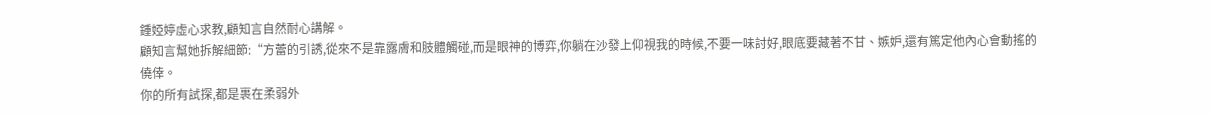鍾婭婷虛心求教,顧知言自然耐心講解。
顧知言幫她拆解細節:“方蕾的引誘,從來不是靠露膚和肢體觸碰,而是眼神的博弈,你躺在沙發上仰視我的時候,不要一味討好,眼底要藏著不甘、嫉妒,還有篤定他內心會動搖的僥倖。
你的所有試探,都是裹在柔弱外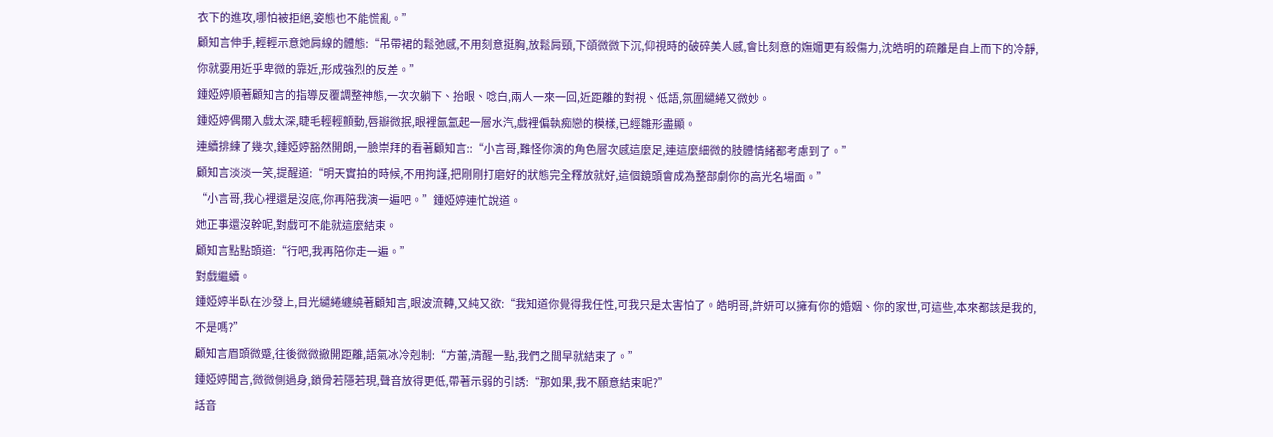衣下的進攻,哪怕被拒絕,姿態也不能慌亂。”
顧知言伸手,輕輕示意她肩線的體態:“吊帶裙的鬆弛感,不用刻意挺胸,放鬆肩頸,下頜微微下沉,仰視時的破碎美人感,會比刻意的嫵媚更有殺傷力,沈皓明的疏離是自上而下的冷靜,你就要用近乎卑微的靠近,形成強烈的反差。”
鍾婭婷順著顧知言的指導反覆調整神態,一次次躺下、抬眼、唸白,兩人一來一回,近距離的對視、低語,氛圍繾綣又微妙。
鍾婭婷偶爾入戲太深,睫毛輕輕顫動,唇瓣微抿,眼裡氤氳起一層水汽,戲裡偏執痴戀的模樣,已經雛形盡顯。
連續排練了幾次,鍾婭婷豁然開朗,一臉崇拜的看著顧知言::“小言哥,難怪你演的角色層次感這麼足,連這麼細微的肢體情緒都考慮到了。”
顧知言淡淡一笑,提醒道:“明天實拍的時候,不用拘謹,把剛剛打磨好的狀態完全釋放就好,這個鏡頭會成為整部劇你的高光名場面。”
“小言哥,我心裡還是沒底,你再陪我演一遍吧。”鍾婭婷連忙說道。
她正事還沒幹呢,對戲可不能就這麼結束。
顧知言點點頭道:“行吧,我再陪你走一遍。”
對戲繼續。
鍾婭婷半臥在沙發上,目光繾綣纏繞著顧知言,眼波流轉,又純又欲:“我知道你覺得我任性,可我只是太害怕了。皓明哥,許妍可以擁有你的婚姻、你的家世,可這些,本來都該是我的,不是嗎?”
顧知言眉頭微蹙,往後微微撤開距離,語氣冰冷剋制:“方蕾,清醒一點,我們之間早就結束了。”
鍾婭婷聞言,微微側過身,鎖骨若隱若現,聲音放得更低,帶著示弱的引誘:“那如果,我不願意結束呢?”
話音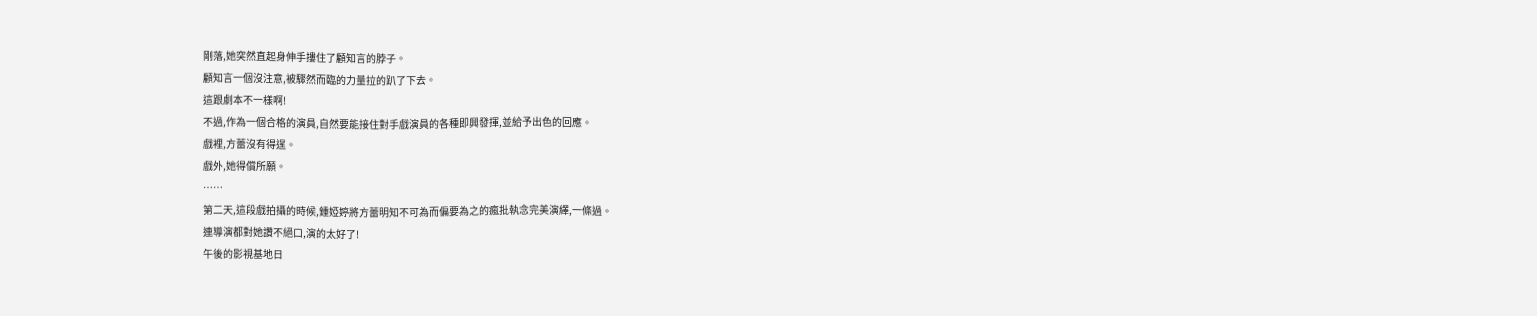剛落,她突然直起身伸手摟住了顧知言的脖子。
顧知言一個沒注意,被驟然而臨的力量拉的趴了下去。
這跟劇本不一樣啊!
不過,作為一個合格的演員,自然要能接住對手戲演員的各種即興發揮,並給予出色的回應。
戲裡,方蕾沒有得逞。
戲外,她得償所願。
……
第二天,這段戲拍攝的時候,鍾婭婷將方蕾明知不可為而偏要為之的瘋批執念完美演繹,一條過。
連導演都對她讚不絕口,演的太好了!
午後的影視基地日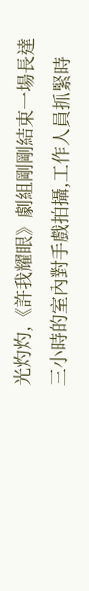光灼灼,《許我耀眼》劇組剛剛結束一場長達三小時的室內對手戲拍攝,工作人員抓緊時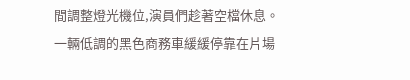間調整燈光機位,演員們趁著空檔休息。
一輛低調的黑色商務車緩緩停靠在片場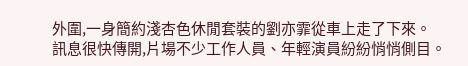外圍,一身簡約淺杏色休閒套裝的劉亦霏從車上走了下來。
訊息很快傳開,片場不少工作人員、年輕演員紛紛悄悄側目。